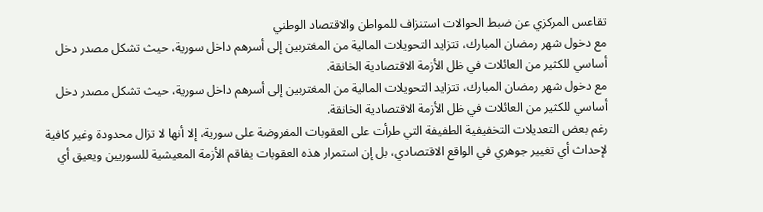تقاعس المركزي عن ضبط الحوالات استنزاف للمواطن والاقتصاد الوطني
مع دخول شهر رمضان المبارك، تتزايد التحويلات المالية من المغتربين إلى أسرهم داخل سورية، حيث تشكل مصدر دخل أساسي للكثير من العائلات في ظل الأزمة الاقتصادية الخانقة.
مع دخول شهر رمضان المبارك، تتزايد التحويلات المالية من المغتربين إلى أسرهم داخل سورية، حيث تشكل مصدر دخل أساسي للكثير من العائلات في ظل الأزمة الاقتصادية الخانقة.
رغم بعض التعديلات التخفيفية الطفيفة التي طرأت على العقوبات المفروضة على سورية، إلا أنها لا تزال محدودة وغير كافية لإحداث أي تغيير جوهري في الواقع الاقتصادي، بل إن استمرار هذه العقوبات يفاقم الأزمة المعيشية للسوريين ويعيق أي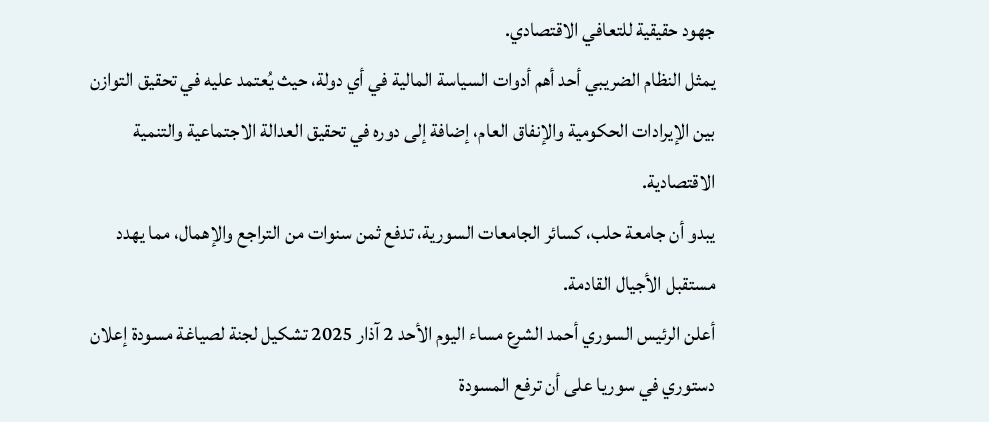جهود حقيقية للتعافي الاقتصادي.
يمثل النظام الضريبي أحد أهم أدوات السياسة المالية في أي دولة، حيث يُعتمد عليه في تحقيق التوازن بين الإيرادات الحكومية والإنفاق العام، إضافة إلى دوره في تحقيق العدالة الاجتماعية والتنمية الاقتصادية.
يبدو أن جامعة حلب، كسائر الجامعات السورية، تدفع ثمن سنوات من التراجع والإهمال، مما يهدد مستقبل الأجيال القادمة.
أعلن الرئيس السوري أحمد الشرع مساء اليوم الأحد 2 آذار 2025 تشكيل لجنة لصياغة مسودة إعلان دستوري في سوريا على أن ترفع المسودة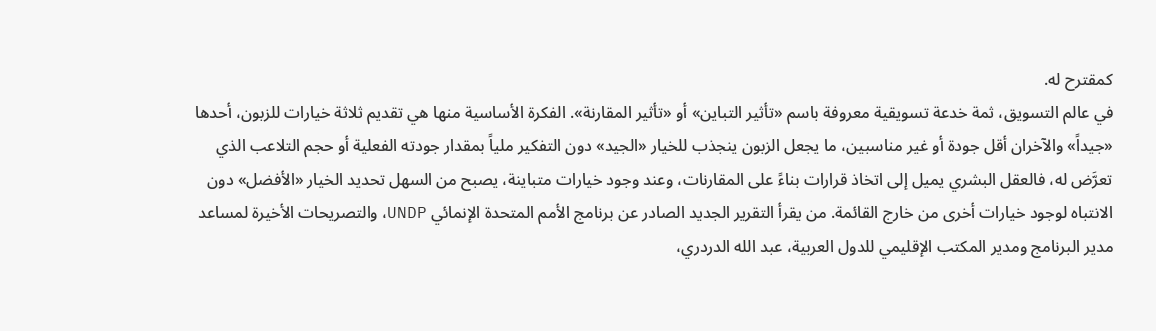كمقترح له.
في عالم التسويق، ثمة خدعة تسويقية معروفة باسم «تأثير التباين» أو «تأثير المقارنة». الفكرة الأساسية منها هي تقديم ثلاثة خيارات للزبون، أحدها «جيداً» والآخران أقل جودة أو غير مناسبين، ما يجعل الزبون ينجذب للخيار «الجيد» دون التفكير ملياً بمقدار جودته الفعلية أو حجم التلاعب الذي تعرَّض له، فالعقل البشري يميل إلى اتخاذ قرارات بناءً على المقارنات، وعند وجود خيارات متباينة، يصبح من السهل تحديد الخيار «الأفضل» دون الانتباه لوجود خيارات أخرى من خارج القائمة. من يقرأ التقرير الجديد الصادر عن برنامج الأمم المتحدة الإنمائي UNDP، والتصريحات الأخيرة لمساعد مدير البرنامج ومدير المكتب الإقليمي للدول العربية، عبد الله الدردري،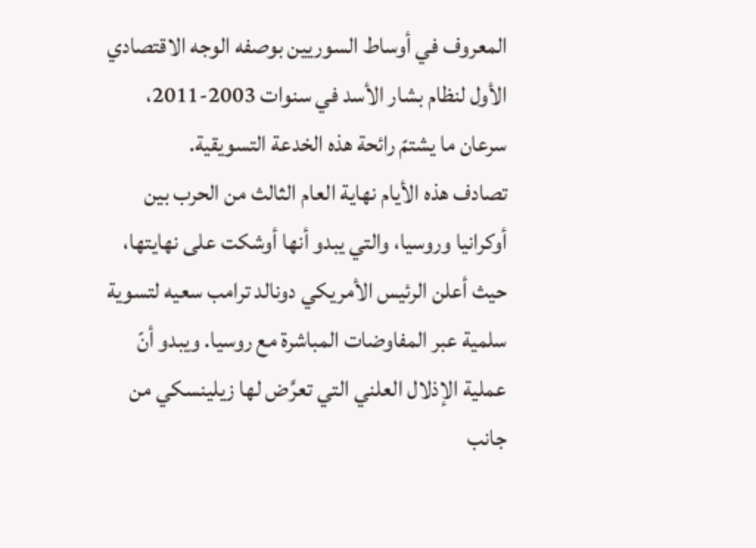المعروف في أوساط السوريين بوصفه الوجه الاقتصادي الأول لنظام بشار الأسد في سنوات 2003-2011، سرعان ما يشتمّ رائحة هذه الخدعة التسويقية.
تصادف هذه الأيام نهاية العام الثالث من الحرب بين أوكرانيا وروسيا، والتي يبدو أنها أوشكت على نهايتها، حيث أعلن الرئيس الأمريكي دونالد ترامب سعيه لتسوية سلمية عبر المفاوضات المباشرة مع روسيا. ويبدو أنّ عملية الإذلال العلني التي تعرَّض لها زيلينسكي من جانب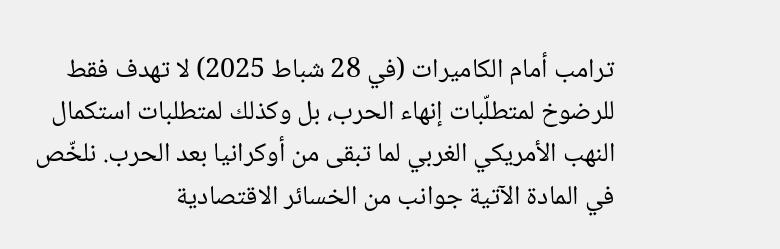ترامب أمام الكاميرات (في 28 شباط 2025) لا تهدف فقط للرضوخ لمتطلّبات إنهاء الحرب، بل وكذلك لمتطلبات استكمال النهب الأمريكي الغربي لما تبقى من أوكرانيا بعد الحرب. نلخّص في المادة الآتية جوانب من الخسائر الاقتصادية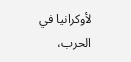لأوكرانيا في الحرب،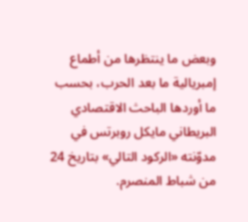وبعض ما ينتظرها من أطماع إمبريالية ما بعد الحرب، بحسب ما أوردها الباحث الاقتصادي البريطاني مايكل روبرتس في مدوّنته «الركود التالي» بتاريخ 24 من شباط المنصرم.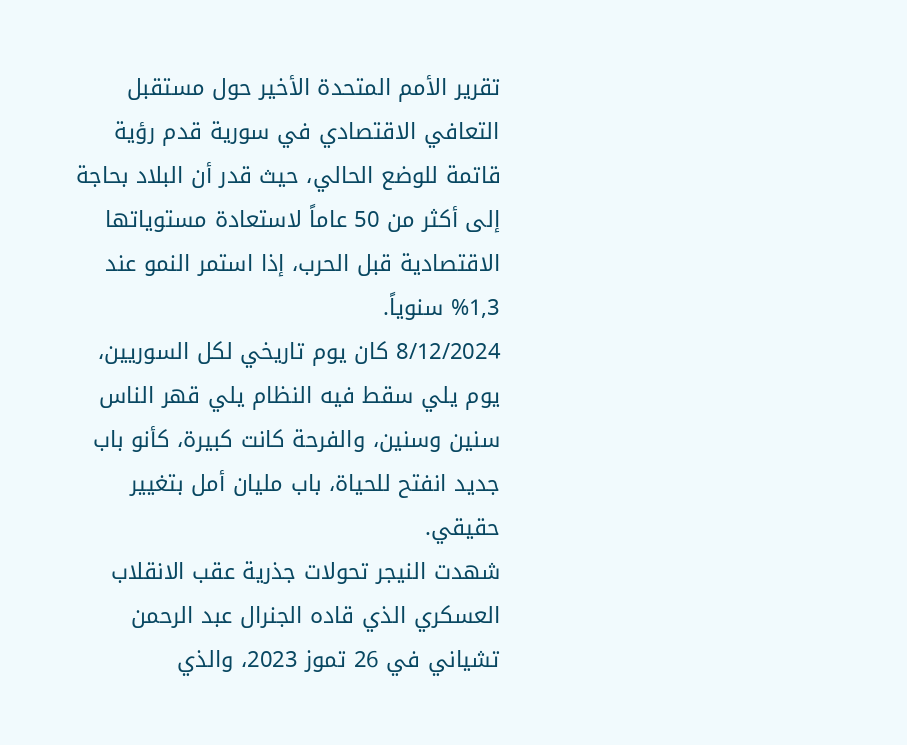تقرير الأمم المتحدة الأخير حول مستقبل التعافي الاقتصادي في سورية قدم رؤية قاتمة للوضع الحالي، حيث قدر أن البلاد بحاجة إلى أكثر من 50 عاماً لاستعادة مستوياتها الاقتصادية قبل الحرب، إذا استمر النمو عند 1,3% سنوياً.
8/12/2024 كان يوم تاريخي لكل السوريين، يوم يلي سقط فيه النظام يلي قهر الناس سنين وسنين، والفرحة كانت كبيرة، كأنو باب جديد انفتح للحياة، باب مليان أمل بتغيير حقيقي.
شهدت النيجر تحولات جذرية عقب الانقلاب العسكري الذي قاده الجنرال عبد الرحمن تشياني في 26 تموز 2023، والذي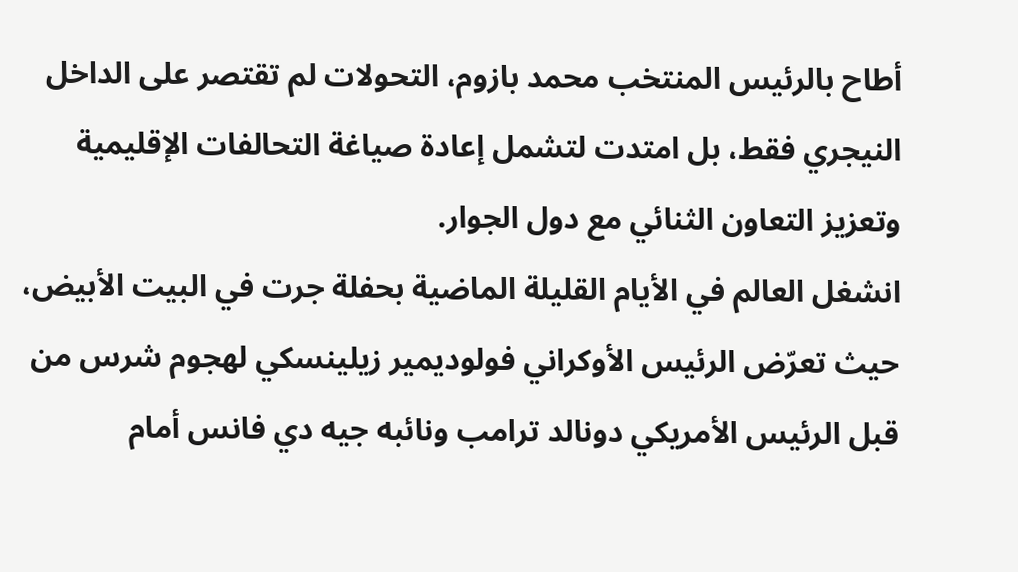أطاح بالرئيس المنتخب محمد بازوم، التحولات لم تقتصر على الداخل النيجري فقط، بل امتدت لتشمل إعادة صياغة التحالفات الإقليمية وتعزيز التعاون الثنائي مع دول الجوار.
انشغل العالم في الأيام القليلة الماضية بحفلة جرت في البيت الأبيض، حيث تعرّض الرئيس الأوكراني فولوديمير زيلينسكي لهجوم شرس من قبل الرئيس الأمريكي دونالد ترامب ونائبه جيه دي فانس أمام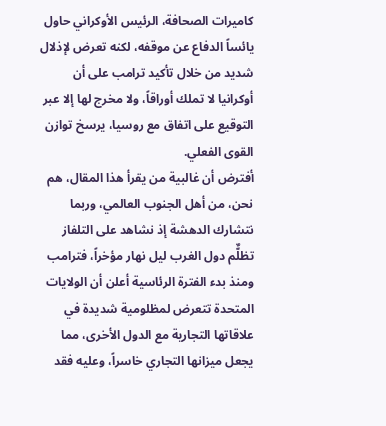كاميرات الصحافة، الرئيس الأوكراني حاول يائساً الدفاع عن موقفه، لكنه تعرض لإذلال شديد من خلال تأكيد ترامب على أن أوكرانيا لا تملك أوراقاً، ولا مخرج لها إلا عبر التوقيع على اتفاق مع روسيا، يرسخ توازن القوى الفعلي.
أفترض أن غالبية من يقرأ هذا المقال، هم نحن، من أهل الجنوب العالمي، وربما نتشارك الدهشة إذ نشاهد على التلفاز تظلٌّم دول الغرب ليل نهار مؤخراً، فترامب ومنذ بدء الفترة الرئاسية أعلن أن الولايات المتحدة تتعرض لمظلومية شديدة في علاقاتها التجارية مع الدول الأخرى، مما يجعل ميزانها التجاري خاسراً، وعليه فقد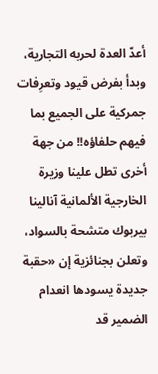أعدّ العدة لحربه التجارية، وبدأ بفرض قيود وتعرِفات جمركية على الجميع بما فيهم حلفاؤه!! من جهة أخرى تطل علينا وزيرة الخارجية الألمانية آنالينا بيربوك متشحة بالسواد، وتعلن بجنائزية إن «حقبة جديدة يسودها انعدام الضمير قد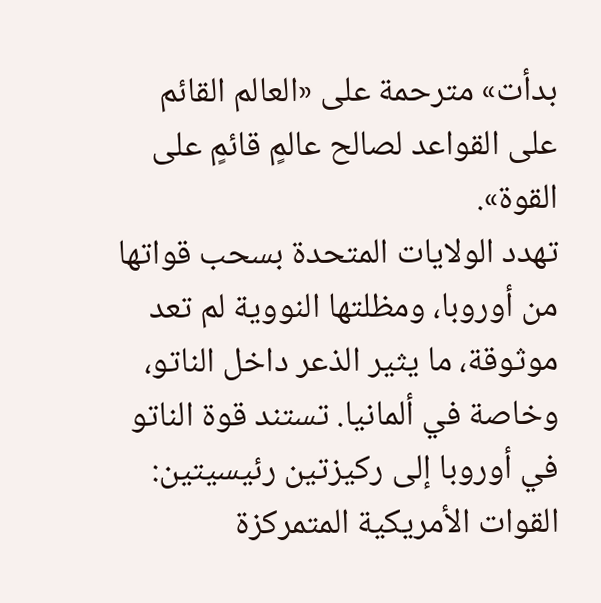بدأت» مترحمة على «العالم القائم على القواعد لصالح عالمٍ قائمٍ على القوة».
تهدد الولايات المتحدة بسحب قواتها من أوروبا، ومظلتها النووية لم تعد موثوقة، ما يثير الذعر داخل الناتو، وخاصة في ألمانيا. تستند قوة الناتو في أوروبا إلى ركيزتين رئيسيتين: القوات الأمريكية المتمركزة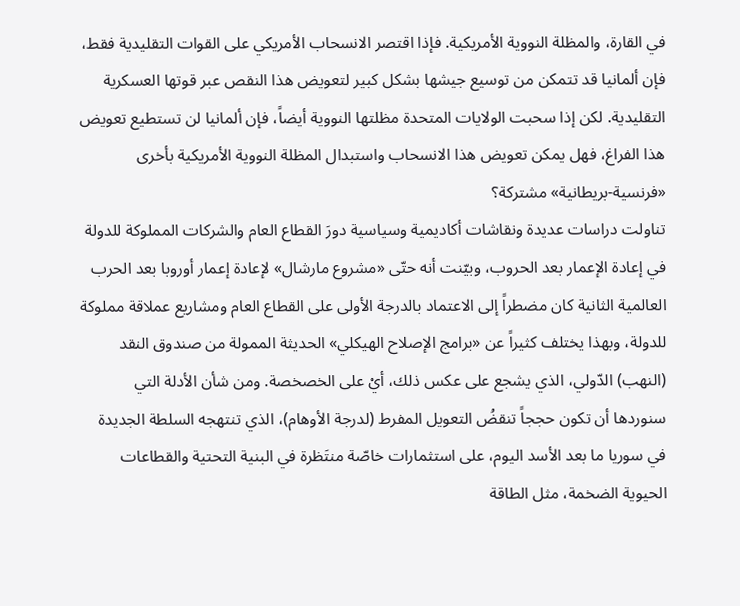في القارة، والمظلة النووية الأمريكية. فإذا اقتصر الانسحاب الأمريكي على القوات التقليدية فقط، فإن ألمانيا قد تتمكن من توسيع جيشها بشكل كبير لتعويض هذا النقص عبر قوتها العسكرية التقليدية. لكن إذا سحبت الولايات المتحدة مظلتها النووية أيضاً، فإن ألمانيا لن تستطيع تعويض هذا الفراغ، فهل يمكن تعويض هذا الانسحاب واستبدال المظلة النووية الأمريكية بأخرى «فرنسية-بريطانية» مشتركة؟
تناولت دراسات عديدة ونقاشات أكاديمية وسياسية دورَ القطاع العام والشركات المملوكة للدولة في إعادة الإعمار بعد الحروب، وبيّنت أنه حتّى «مشروع مارشال» لإعادة إعمار أوروبا بعد الحرب العالمية الثانية كان مضطراً إلى الاعتماد بالدرجة الأولى على القطاع العام ومشاريع عملاقة مملوكة للدولة، وبهذا يختلف كثيراً عن «برامج الإصلاح الهيكلي» الحديثة الممولة من صندوق النقد (النهب) الدّولي، الذي يشجع على عكس ذلك، أيْ على الخصخصة. ومن شأن الأدلة التي سنوردها أن تكون حججاً تنقضُ التعويل المفرط (لدرجة الأوهام)، الذي تنتهجه السلطة الجديدة في سوريا ما بعد الأسد اليوم، على استثمارات خاصّة منتَظرة في البنية التحتية والقطاعات الحيوية الضخمة، مثل الطاقة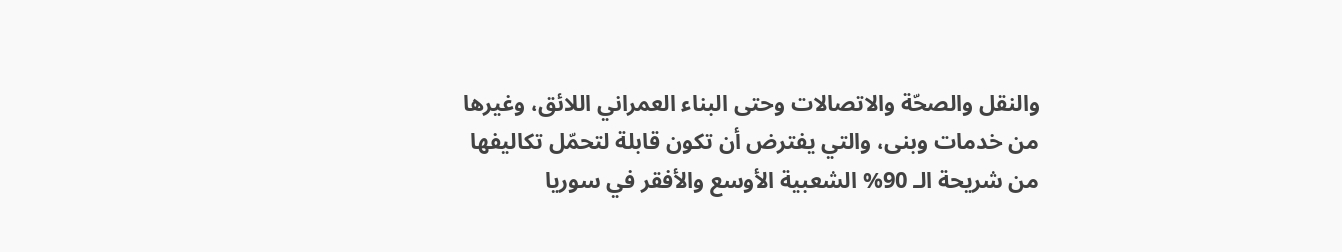والنقل والصحّة والاتصالات وحتى البناء العمراني اللائق، وغيرها من خدمات وبنى، والتي يفترض أن تكون قابلة لتحمّل تكاليفها من شريحة الـ 90% الشعبية الأوسع والأفقر في سوريا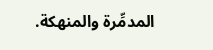المدمِّرة والمنهكة.